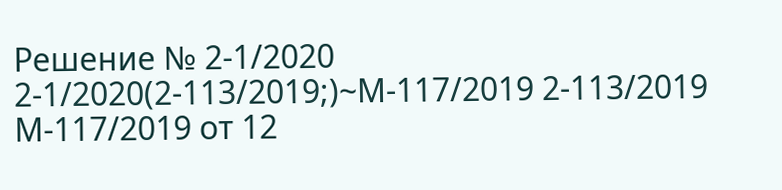Решение № 2-1/2020 2-1/2020(2-113/2019;)~М-117/2019 2-113/2019 М-117/2019 от 12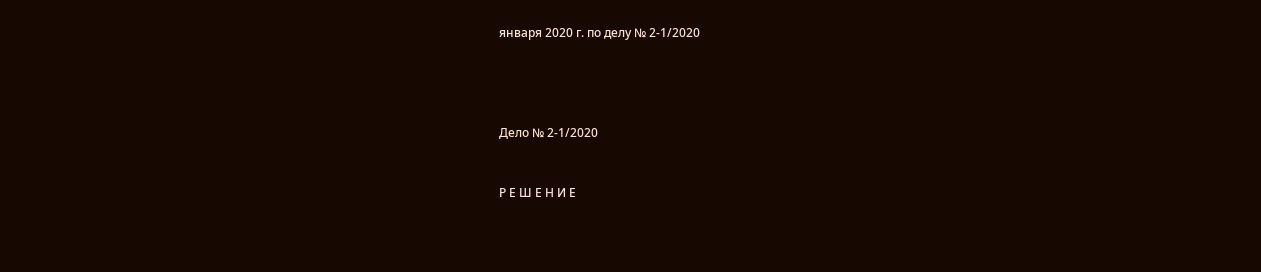января 2020 г. по делу № 2-1/2020




Дело № 2-1/2020


Р Е Ш Е Н И Е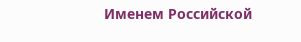Именем Российской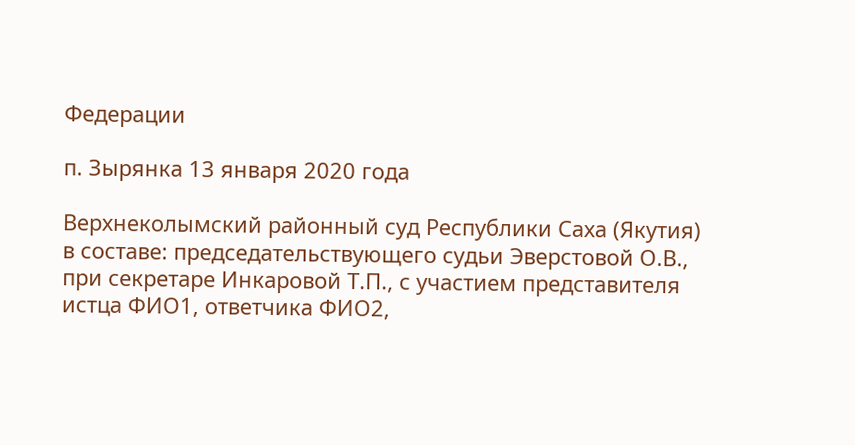Федерации

п. Зырянка 13 января 2020 года

Верхнеколымский районный суд Республики Саха (Якутия) в составе: председательствующего судьи Эверстовой О.В., при секретаре Инкаровой Т.П., с участием представителя истца ФИО1, ответчика ФИО2,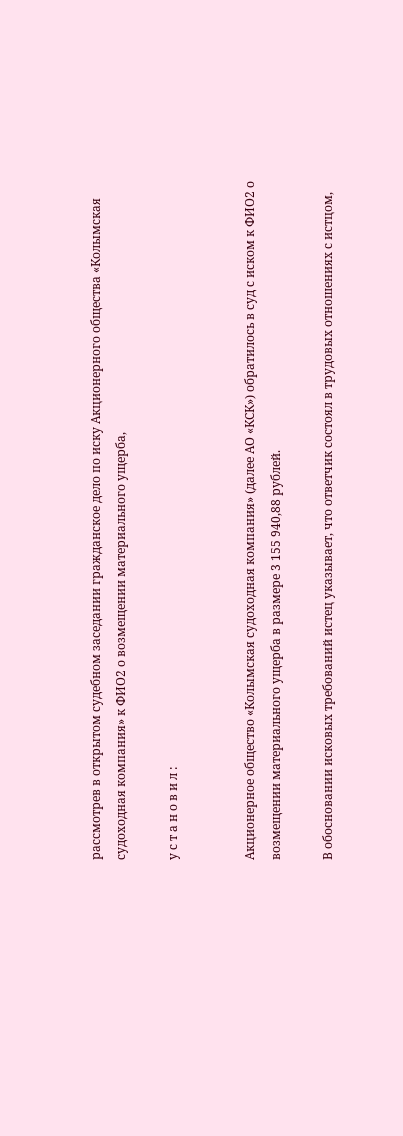рассмотрев в открытом судебном заседании гражданское дело по иску Акционерного общества «Колымская судоходная компания» к ФИО2 о возмещении материального ущерба,

у с т а н о в и л :


Акционерное общество «Колымская судоходная компания» (далее АО «КСК») обратилось в суд с иском к ФИО2 о возмещении материального ущерба в размере 3 155 940,88 рублей.

В обосновании исковых требований истец указывает, что ответчик состоял в трудовых отношениях с истцом,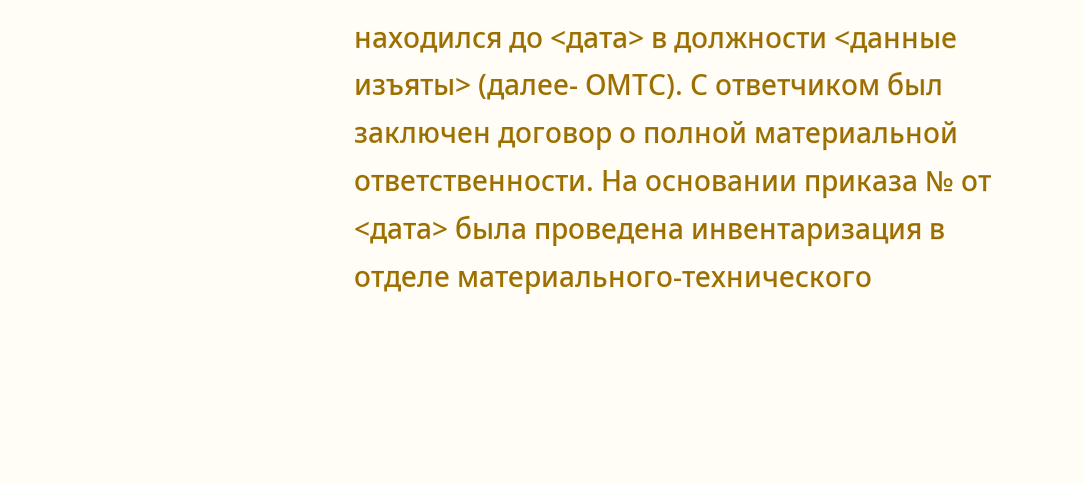находился до <дата> в должности <данные изъяты> (далее- ОМТС). С ответчиком был заключен договор о полной материальной ответственности. На основании приказа № от <дата> была проведена инвентаризация в отделе материального-технического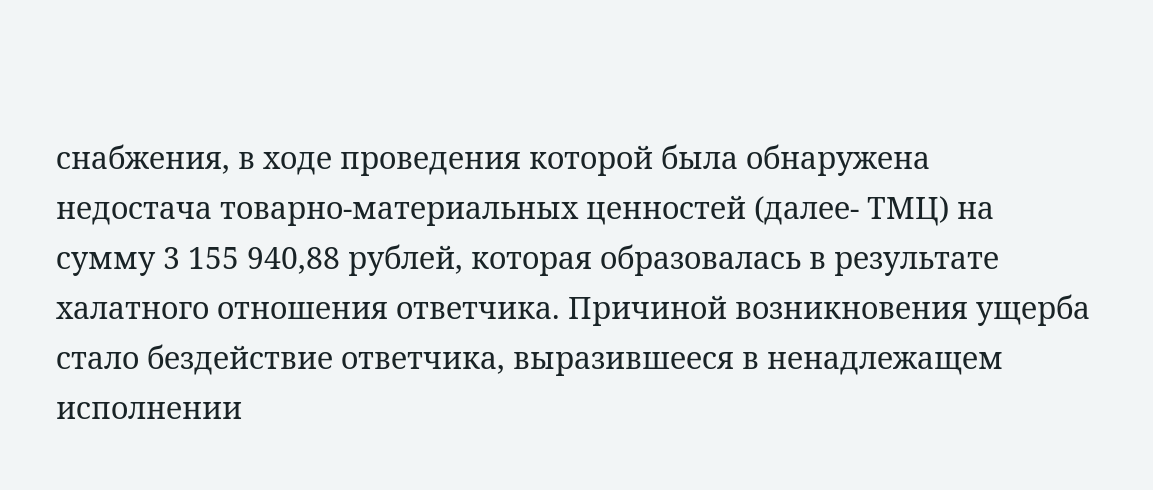снабжения, в ходе проведения которой была обнаружена недостача товарно-материальных ценностей (далее- ТМЦ) на сумму 3 155 940,88 рублей, которая образовалась в результате халатного отношения ответчика. Причиной возникновения ущерба стало бездействие ответчика, выразившееся в ненадлежащем исполнении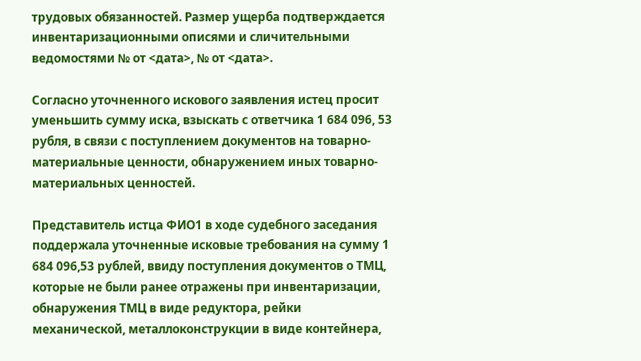трудовых обязанностей. Размер ущерба подтверждается инвентаризационными описями и сличительными ведомостями № от <дата>, № от <дата>.

Согласно уточненного искового заявления истец просит уменьшить сумму иска, взыскать с ответчика 1 684 096, 53 рубля, в связи с поступлением документов на товарно-материальные ценности, обнаружением иных товарно-материальных ценностей.

Представитель истца ФИО1 в ходе судебного заседания поддержала уточненные исковые требования на сумму 1 684 096,53 рублей, ввиду поступления документов о ТМЦ, которые не были ранее отражены при инвентаризации, обнаружения ТМЦ в виде редуктора, рейки механической, металлоконструкции в виде контейнера,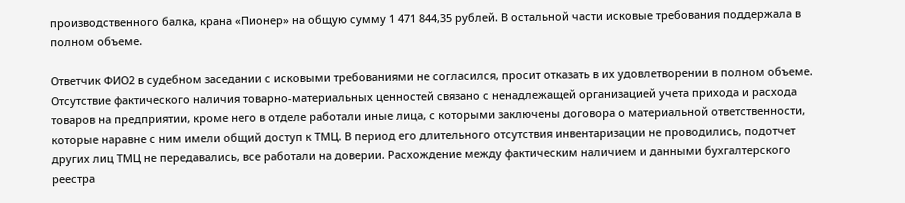производственного балка, крана «Пионер» на общую сумму 1 471 844,35 рублей. В остальной части исковые требования поддержала в полном объеме.

Ответчик ФИО2 в судебном заседании с исковыми требованиями не согласился, просит отказать в их удовлетворении в полном объеме. Отсутствие фактического наличия товарно-материальных ценностей связано с ненадлежащей организацией учета прихода и расхода товаров на предприятии, кроме него в отделе работали иные лица, с которыми заключены договора о материальной ответственности, которые наравне с ним имели общий доступ к ТМЦ. В период его длительного отсутствия инвентаризации не проводились, подотчет других лиц ТМЦ не передавались, все работали на доверии. Расхождение между фактическим наличием и данными бухгалтерского реестра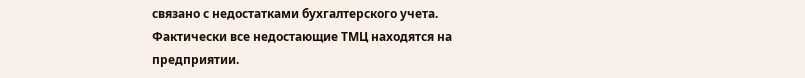связано с недостатками бухгалтерского учета. Фактически все недостающие ТМЦ находятся на предприятии.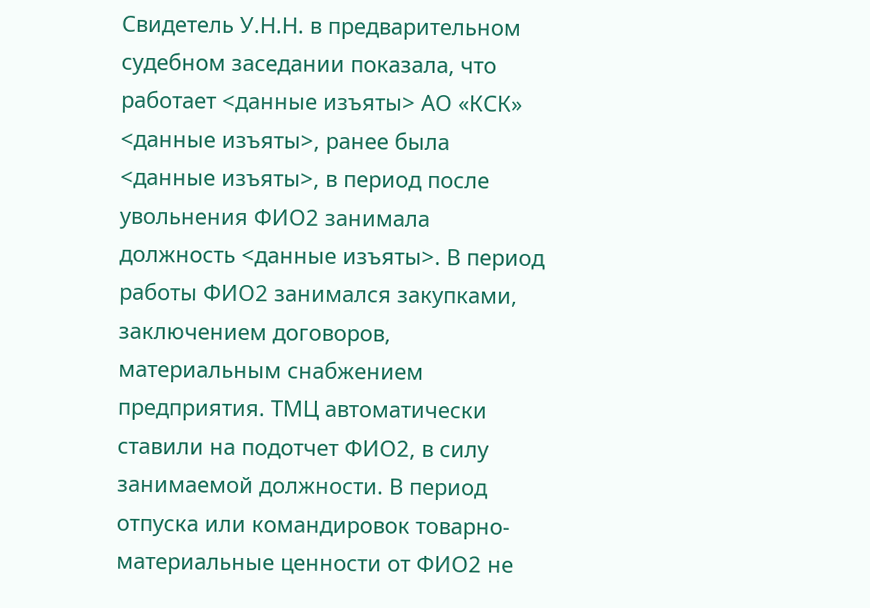Свидетель У.Н.Н. в предварительном судебном заседании показала, что работает <данные изъяты> АО «КСК» <данные изъяты>, ранее была <данные изъяты>, в период после увольнения ФИО2 занимала должность <данные изъяты>. В период работы ФИО2 занимался закупками, заключением договоров, материальным снабжением предприятия. ТМЦ автоматически ставили на подотчет ФИО2, в силу занимаемой должности. В период отпуска или командировок товарно-материальные ценности от ФИО2 не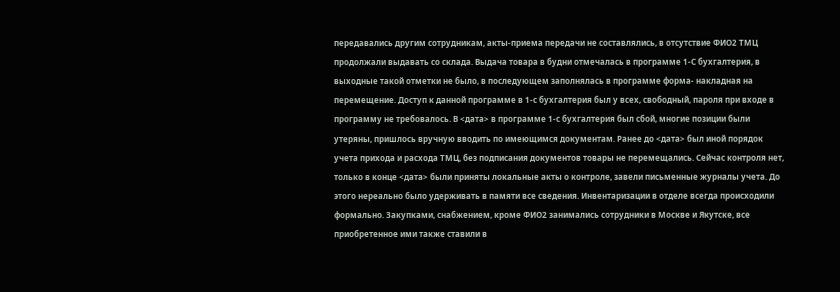передавались другим сотрудникам, акты-приема передачи не составлялись, в отсутствие ФИО2 ТМЦ продолжали выдавать со склада. Выдача товара в будни отмечалась в программе 1-С бухгалтерия, в выходные такой отметки не было, в последующем заполнялась в программе форма- накладная на перемещение. Доступ к данной программе в 1-с бухгалтерия был у всех, свободный, пароля при входе в программу не требовалось. В <дата> в программе 1-с бухгалтерия был сбой, многие позиции были утеряны, пришлось вручную вводить по имеющимся документам. Ранее до <дата> был иной порядок учета прихода и расхода ТМЦ, без подписания документов товары не перемещались. Сейчас контроля нет, только в конце <дата> были приняты локальные акты о контроле, завели письменные журналы учета. До этого нереально было удерживать в памяти все сведения. Инвентаризации в отделе всегда происходили формально. Закупками, снабжением, кроме ФИО2 занимались сотрудники в Москве и Якутске, все приобретенное ими также ставили в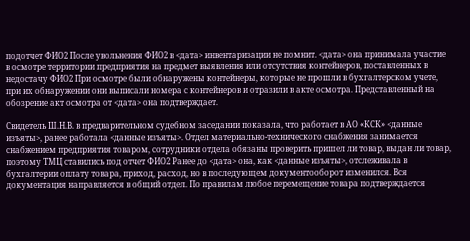подотчет ФИО2 После увольнения ФИО2 в <дата> инвентаризации не помнит. <дата> она принимала участие в осмотре территории предприятия на предмет выявления или отсутствия контейнеров, поставленных в недостачу ФИО2 При осмотре были обнаружены контейнеры, которые не прошли в бухгалтерском учете, при их обнаружении они выписали номера с контейнеров и отразили в акте осмотра. Представленный на обозрение акт осмотра от <дата> она подтверждает.

Свидетель Ш.Н.В. в предварительном судебном заседании показала, что работает в АО «КСК» <данные изъяты>, ранее работала <данные изъяты>. Отдел материально-технического снабжения занимается снабжением предприятия товаром, сотрудники отдела обязаны проверить пришел ли товар, выдан ли товар, поэтому ТМЦ ставились под отчет ФИО2 Ранее до <дата> она, как <данные изъяты>, отслеживала в бухгалтерии оплату товара, приход, расход, но в последующем документооборот изменился. Вся документация направляется в общий отдел. По правилам любое перемещение товара подтверждается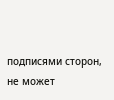подписями сторон, не может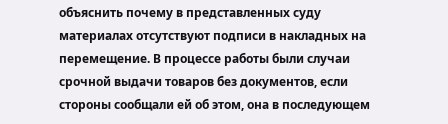объяснить почему в представленных суду материалах отсутствуют подписи в накладных на перемещение. В процессе работы были случаи срочной выдачи товаров без документов, если стороны сообщали ей об этом, она в последующем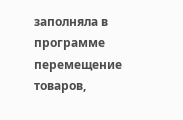заполняла в программе перемещение товаров,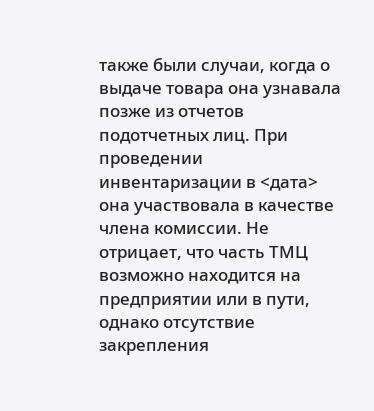также были случаи, когда о выдаче товара она узнавала позже из отчетов подотчетных лиц. При проведении инвентаризации в <дата> она участвовала в качестве члена комиссии. Не отрицает, что часть ТМЦ возможно находится на предприятии или в пути, однако отсутствие закрепления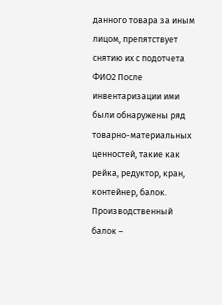данного товара за иным лицом, препятствует снятию их с подотчета ФИО2 После инвентаризации ими были обнаружены ряд товарно-материальных ценностей, такие как рейка, редуктор, кран, контейнер, балок. Производственный балок –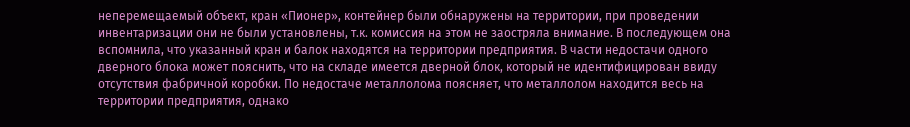неперемещаемый объект, кран «Пионер», контейнер были обнаружены на территории, при проведении инвентаризации они не были установлены, т.к. комиссия на этом не заостряла внимание. В последующем она вспомнила, что указанный кран и балок находятся на территории предприятия. В части недостачи одного дверного блока может пояснить, что на складе имеется дверной блок, который не идентифицирован ввиду отсутствия фабричной коробки. По недостаче металлолома поясняет, что металлолом находится весь на территории предприятия, однако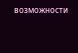возможности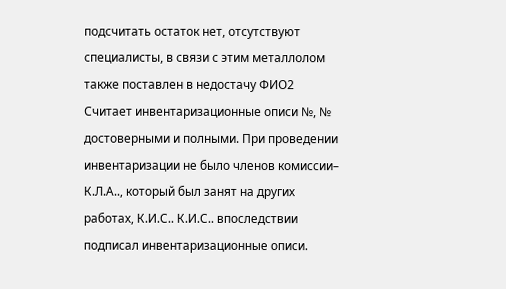подсчитать остаток нет, отсутствуют специалисты, в связи с этим металлолом также поставлен в недостачу ФИО2 Считает инвентаризационные описи №, № достоверными и полными. При проведении инвентаризации не было членов комиссии– К.Л.А.., который был занят на других работах, К.И.С.. К.И.С.. впоследствии подписал инвентаризационные описи.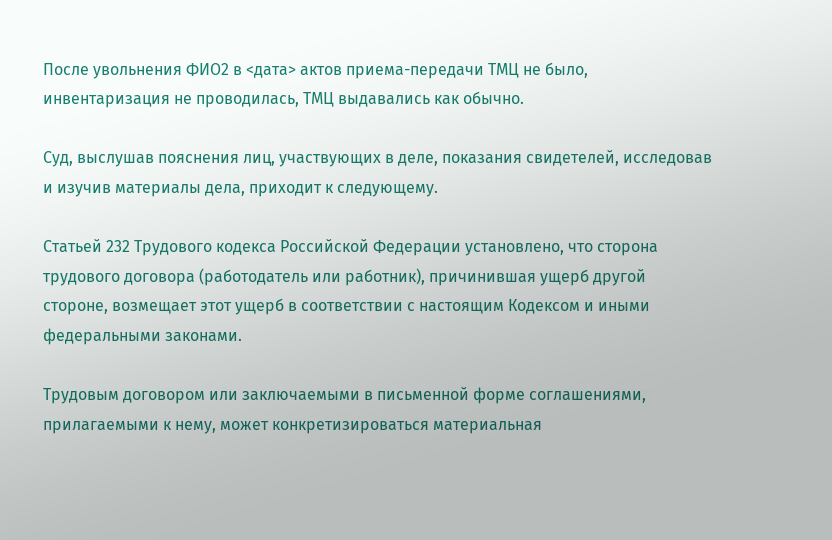После увольнения ФИО2 в <дата> актов приема-передачи ТМЦ не было, инвентаризация не проводилась, ТМЦ выдавались как обычно.

Суд, выслушав пояснения лиц, участвующих в деле, показания свидетелей, исследовав и изучив материалы дела, приходит к следующему.

Статьей 232 Трудового кодекса Российской Федерации установлено, что сторона трудового договора (работодатель или работник), причинившая ущерб другой стороне, возмещает этот ущерб в соответствии с настоящим Кодексом и иными федеральными законами.

Трудовым договором или заключаемыми в письменной форме соглашениями, прилагаемыми к нему, может конкретизироваться материальная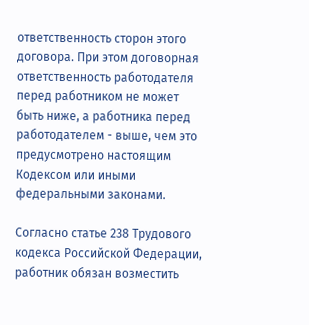ответственность сторон этого договора. При этом договорная ответственность работодателя перед работником не может быть ниже, а работника перед работодателем - выше, чем это предусмотрено настоящим Кодексом или иными федеральными законами.

Согласно статье 238 Трудового кодекса Российской Федерации, работник обязан возместить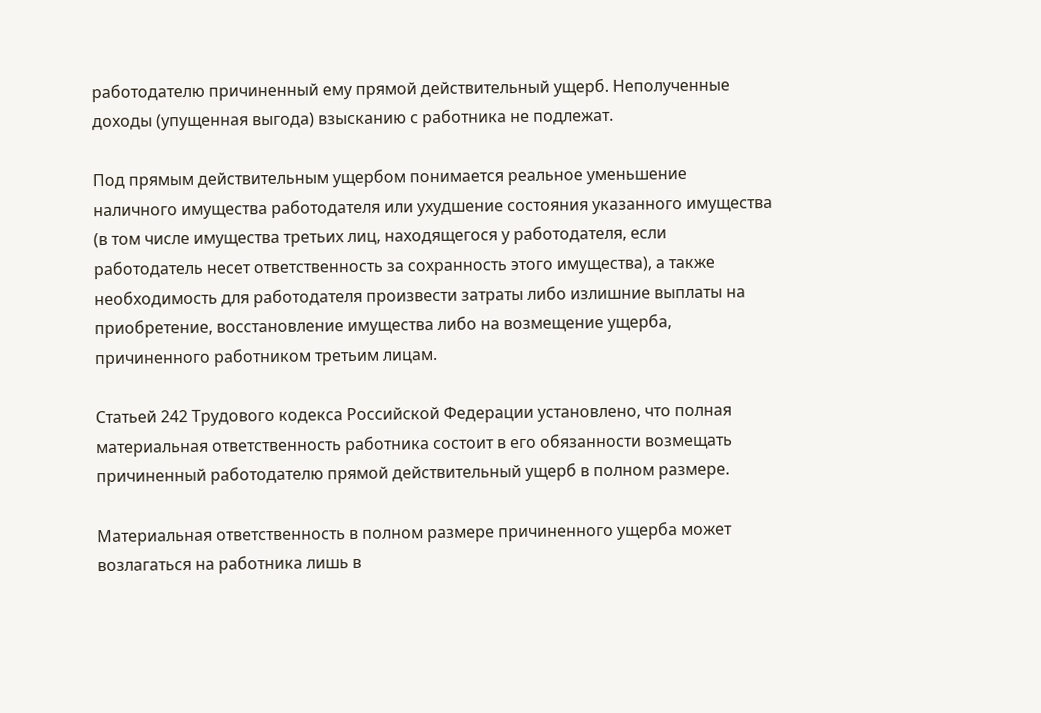работодателю причиненный ему прямой действительный ущерб. Неполученные доходы (упущенная выгода) взысканию с работника не подлежат.

Под прямым действительным ущербом понимается реальное уменьшение наличного имущества работодателя или ухудшение состояния указанного имущества (в том числе имущества третьих лиц, находящегося у работодателя, если работодатель несет ответственность за сохранность этого имущества), а также необходимость для работодателя произвести затраты либо излишние выплаты на приобретение, восстановление имущества либо на возмещение ущерба, причиненного работником третьим лицам.

Статьей 242 Трудового кодекса Российской Федерации установлено, что полная материальная ответственность работника состоит в его обязанности возмещать причиненный работодателю прямой действительный ущерб в полном размере.

Материальная ответственность в полном размере причиненного ущерба может возлагаться на работника лишь в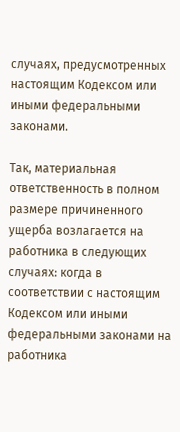случаях, предусмотренных настоящим Кодексом или иными федеральными законами.

Так, материальная ответственность в полном размере причиненного ущерба возлагается на работника в следующих случаях: когда в соответствии с настоящим Кодексом или иными федеральными законами на работника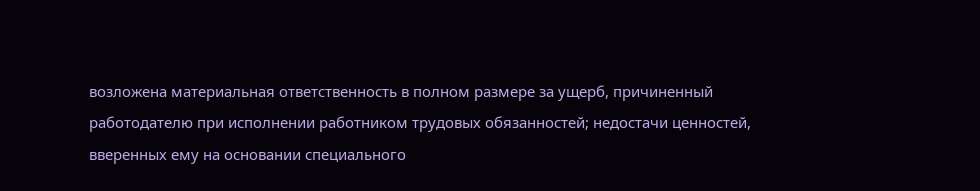возложена материальная ответственность в полном размере за ущерб, причиненный работодателю при исполнении работником трудовых обязанностей; недостачи ценностей, вверенных ему на основании специального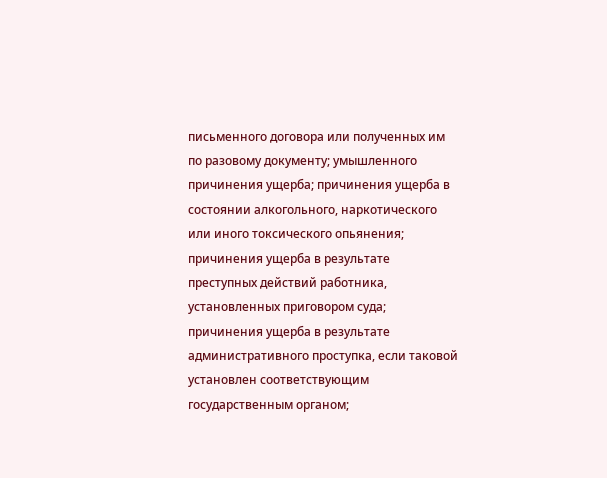письменного договора или полученных им по разовому документу; умышленного причинения ущерба; причинения ущерба в состоянии алкогольного, наркотического или иного токсического опьянения; причинения ущерба в результате преступных действий работника, установленных приговором суда; причинения ущерба в результате административного проступка, если таковой установлен соответствующим государственным органом;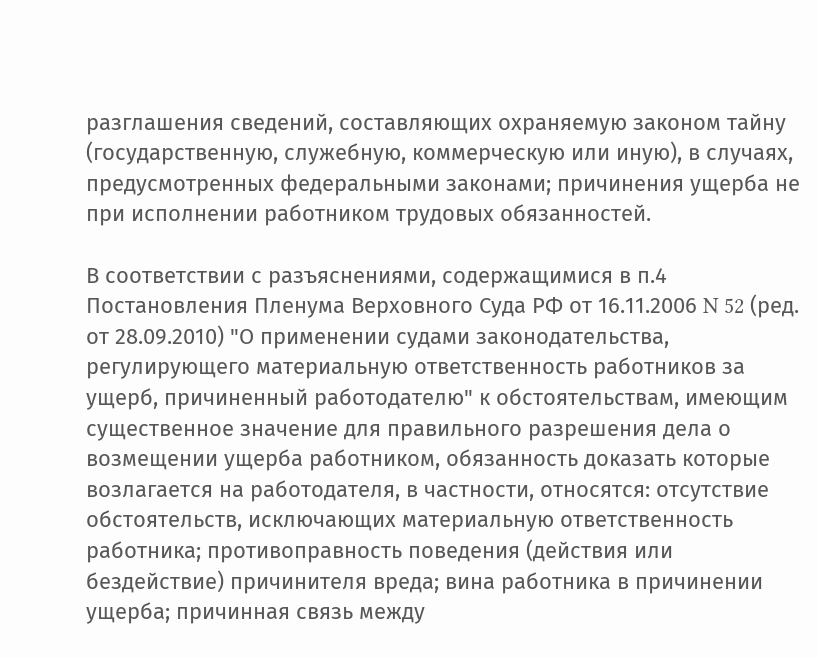разглашения сведений, составляющих охраняемую законом тайну (государственную, служебную, коммерческую или иную), в случаях, предусмотренных федеральными законами; причинения ущерба не при исполнении работником трудовых обязанностей.

В соответствии с разъяснениями, содержащимися в п.4 Постановления Пленума Верховного Суда РФ от 16.11.2006 N 52 (ред. от 28.09.2010) "О применении судами законодательства, регулирующего материальную ответственность работников за ущерб, причиненный работодателю" к обстоятельствам, имеющим существенное значение для правильного разрешения дела о возмещении ущерба работником, обязанность доказать которые возлагается на работодателя, в частности, относятся: отсутствие обстоятельств, исключающих материальную ответственность работника; противоправность поведения (действия или бездействие) причинителя вреда; вина работника в причинении ущерба; причинная связь между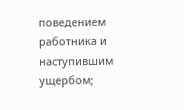поведением работника и наступившим ущербом;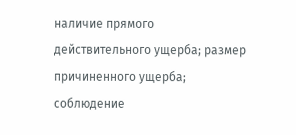наличие прямого действительного ущерба; размер причиненного ущерба; соблюдение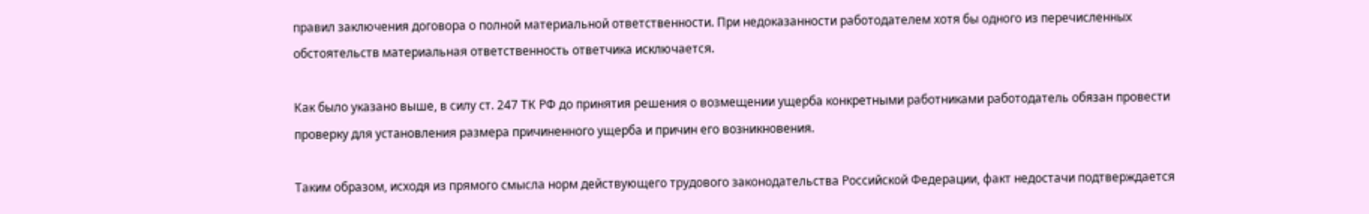правил заключения договора о полной материальной ответственности. При недоказанности работодателем хотя бы одного из перечисленных обстоятельств материальная ответственность ответчика исключается.

Как было указано выше, в силу ст. 247 ТК РФ до принятия решения о возмещении ущерба конкретными работниками работодатель обязан провести проверку для установления размера причиненного ущерба и причин его возникновения.

Таким образом, исходя из прямого смысла норм действующего трудового законодательства Российской Федерации, факт недостачи подтверждается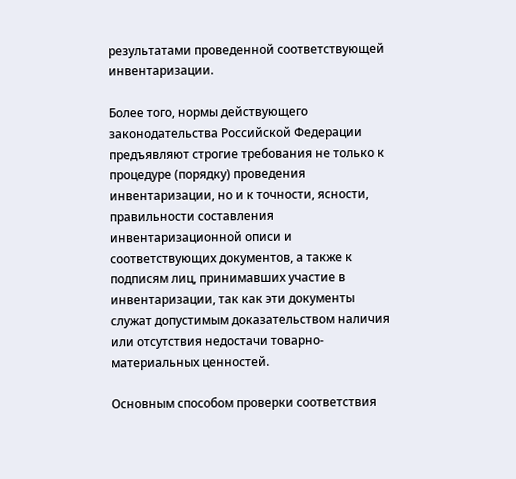результатами проведенной соответствующей инвентаризации.

Более того, нормы действующего законодательства Российской Федерации предъявляют строгие требования не только к процедуре (порядку) проведения инвентаризации, но и к точности, ясности, правильности составления инвентаризационной описи и соответствующих документов, а также к подписям лиц, принимавших участие в инвентаризации, так как эти документы служат допустимым доказательством наличия или отсутствия недостачи товарно-материальных ценностей.

Основным способом проверки соответствия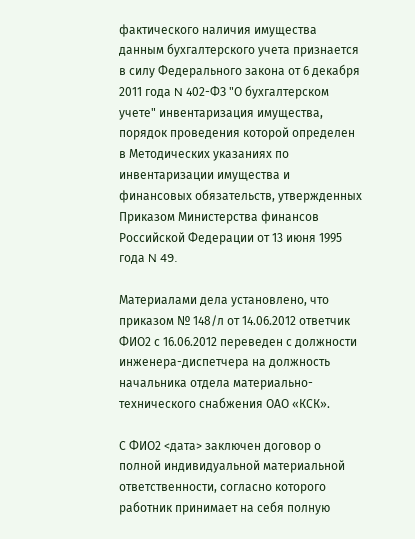фактического наличия имущества данным бухгалтерского учета признается в силу Федерального закона от 6 декабря 2011 года N 402-ФЗ "О бухгалтерском учете" инвентаризация имущества, порядок проведения которой определен в Методических указаниях по инвентаризации имущества и финансовых обязательств, утвержденных Приказом Министерства финансов Российской Федерации от 13 июня 1995 года N 49.

Материалами дела установлено, что приказом № 148/л от 14.06.2012 ответчик ФИО2 с 16.06.2012 переведен с должности инженера-диспетчера на должность начальника отдела материально-технического снабжения ОАО «КСК».

С ФИО2 <дата> заключен договор о полной индивидуальной материальной ответственности, согласно которого работник принимает на себя полную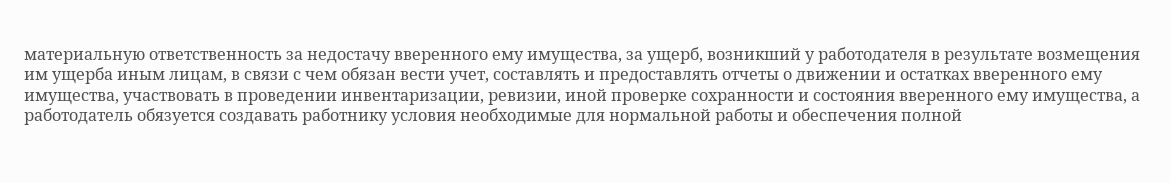материальную ответственность за недостачу вверенного ему имущества, за ущерб, возникший у работодателя в результате возмещения им ущерба иным лицам, в связи с чем обязан вести учет, составлять и предоставлять отчеты о движении и остатках вверенного ему имущества, участвовать в проведении инвентаризации, ревизии, иной проверке сохранности и состояния вверенного ему имущества, а работодатель обязуется создавать работнику условия необходимые для нормальной работы и обеспечения полной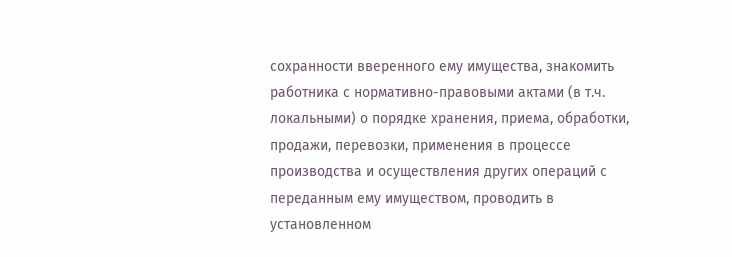сохранности вверенного ему имущества, знакомить работника с нормативно-правовыми актами (в т.ч. локальными) о порядке хранения, приема, обработки, продажи, перевозки, применения в процессе производства и осуществления других операций с переданным ему имуществом, проводить в установленном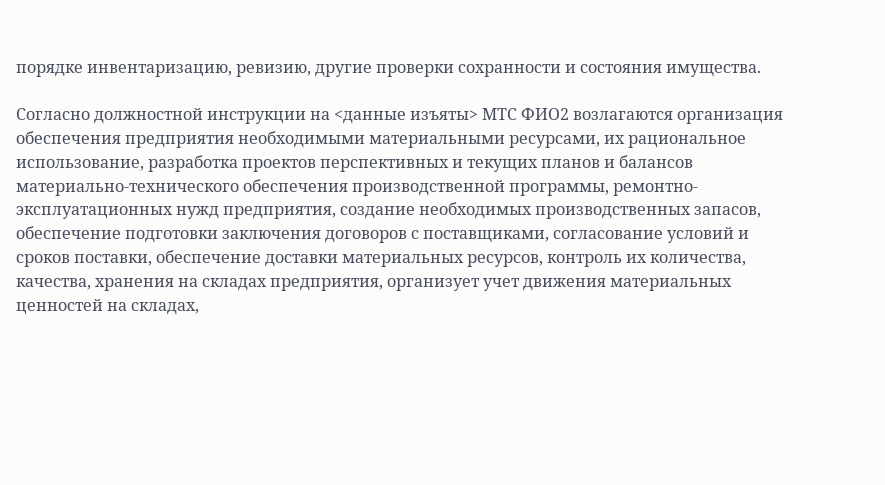порядке инвентаризацию, ревизию, другие проверки сохранности и состояния имущества.

Согласно должностной инструкции на <данные изъяты> МТС ФИО2 возлагаются организация обеспечения предприятия необходимыми материальными ресурсами, их рациональное использование, разработка проектов перспективных и текущих планов и балансов материально-технического обеспечения производственной программы, ремонтно-эксплуатационных нужд предприятия, создание необходимых производственных запасов, обеспечение подготовки заключения договоров с поставщиками, согласование условий и сроков поставки, обеспечение доставки материальных ресурсов, контроль их количества, качества, хранения на складах предприятия, организует учет движения материальных ценностей на складах,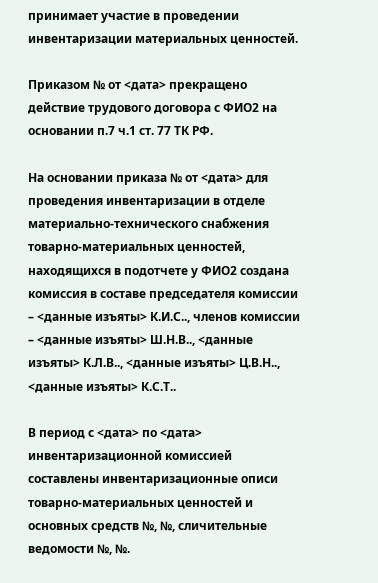принимает участие в проведении инвентаризации материальных ценностей.

Приказом № от <дата> прекращено действие трудового договора с ФИО2 на основании п.7 ч.1 ст. 77 ТК РФ.

На основании приказа № от <дата> для проведения инвентаризации в отделе материально-технического снабжения товарно-материальных ценностей, находящихся в подотчете у ФИО2 создана комиссия в составе председателя комиссии – <данные изъяты> К.И.С.., членов комиссии – <данные изъяты> Ш.Н.В.., <данные изъяты> К.Л.В.., <данные изъяты> Ц.В.Н.., <данные изъяты> К.С.Т..

В период с <дата> по <дата> инвентаризационной комиссией составлены инвентаризационные описи товарно-материальных ценностей и основных средств №, №, сличительные ведомости №, №.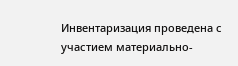Инвентаризация проведена с участием материально-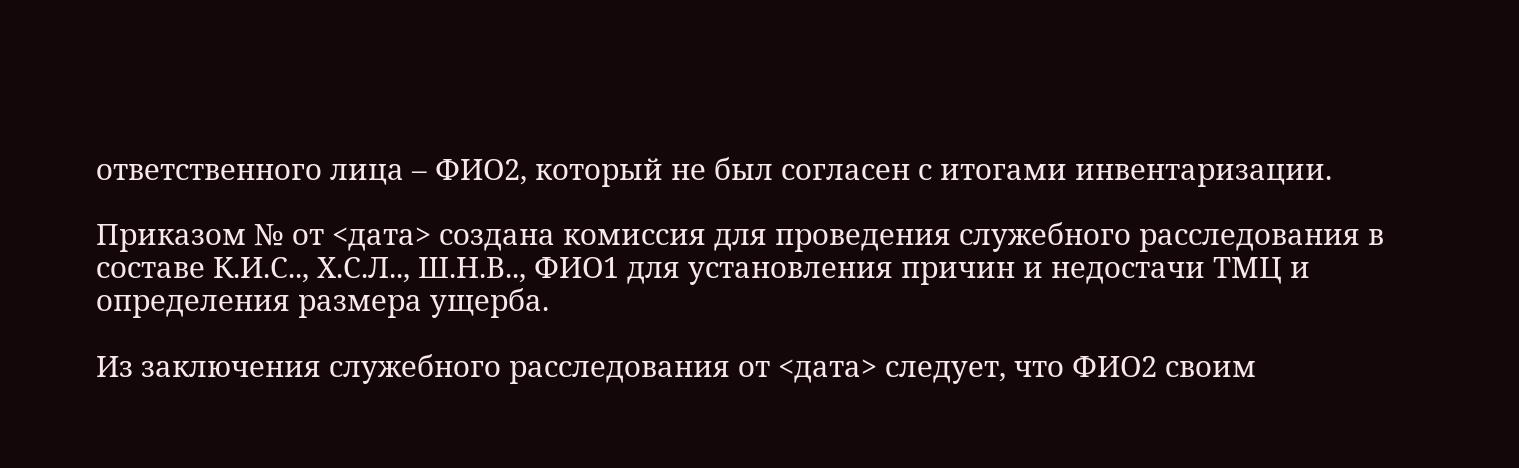ответственного лица – ФИО2, который не был согласен с итогами инвентаризации.

Приказом № от <дата> создана комиссия для проведения служебного расследования в составе К.И.С.., Х.С.Л.., Ш.Н.В.., ФИО1 для установления причин и недостачи ТМЦ и определения размера ущерба.

Из заключения служебного расследования от <дата> следует, что ФИО2 своим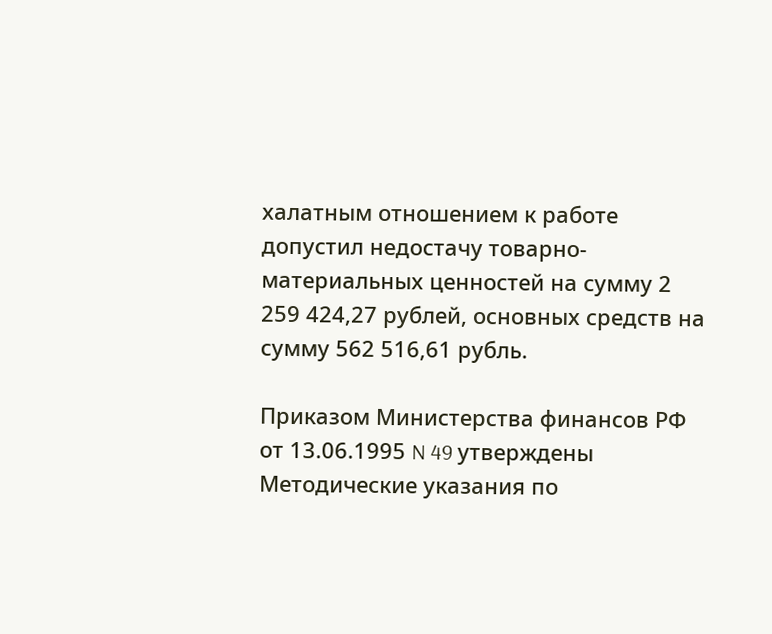халатным отношением к работе допустил недостачу товарно-материальных ценностей на сумму 2 259 424,27 рублей, основных средств на сумму 562 516,61 рубль.

Приказом Министерства финансов РФ от 13.06.1995 N 49 утверждены Методические указания по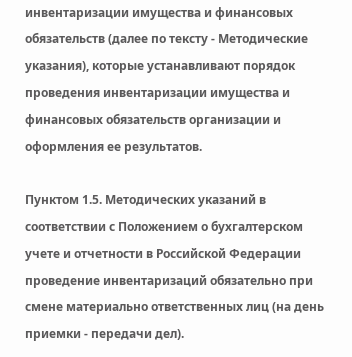инвентаризации имущества и финансовых обязательств (далее по тексту - Методические указания), которые устанавливают порядок проведения инвентаризации имущества и финансовых обязательств организации и оформления ее результатов.

Пунктом 1.5. Методических указаний в соответствии с Положением о бухгалтерском учете и отчетности в Российской Федерации проведение инвентаризаций обязательно при смене материально ответственных лиц (на день приемки - передачи дел).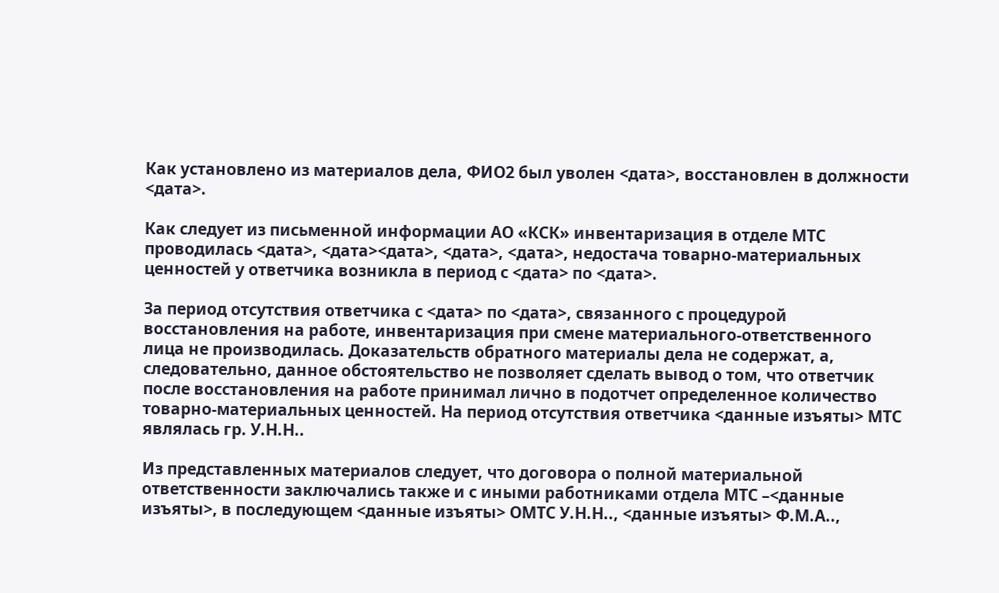Как установлено из материалов дела, ФИО2 был уволен <дата>, восстановлен в должности <дата>.

Как следует из письменной информации АО «КСК» инвентаризация в отделе МТС проводилась <дата>, <дата><дата>, <дата>, <дата>, недостача товарно-материальных ценностей у ответчика возникла в период с <дата> по <дата>.

За период отсутствия ответчика с <дата> по <дата>, связанного с процедурой восстановления на работе, инвентаризация при смене материального-ответственного лица не производилась. Доказательств обратного материалы дела не содержат, а, следовательно, данное обстоятельство не позволяет сделать вывод о том, что ответчик после восстановления на работе принимал лично в подотчет определенное количество товарно-материальных ценностей. На период отсутствия ответчика <данные изъяты> МТС являлась гр. У.Н.Н..

Из представленных материалов следует, что договора о полной материальной ответственности заключались также и с иными работниками отдела МТС –<данные изъяты>, в последующем <данные изъяты> ОМТС У.Н.Н.., <данные изъяты> Ф.М.А..,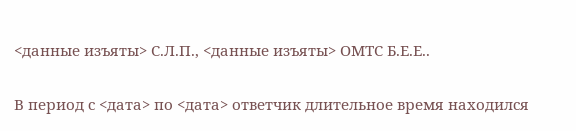<данные изъяты> С.Л.П., <данные изъяты> ОМТС Б.Е.Е..

В период с <дата> по <дата> ответчик длительное время находился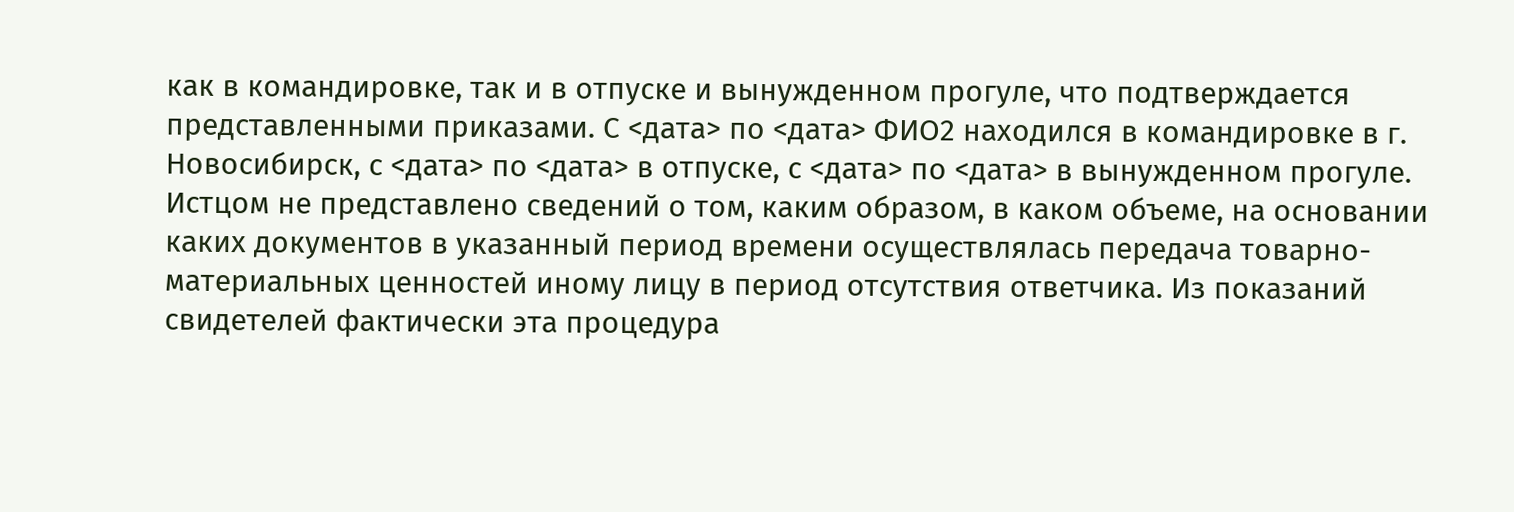как в командировке, так и в отпуске и вынужденном прогуле, что подтверждается представленными приказами. С <дата> по <дата> ФИО2 находился в командировке в г. Новосибирск, с <дата> по <дата> в отпуске, с <дата> по <дата> в вынужденном прогуле. Истцом не представлено сведений о том, каким образом, в каком объеме, на основании каких документов в указанный период времени осуществлялась передача товарно-материальных ценностей иному лицу в период отсутствия ответчика. Из показаний свидетелей фактически эта процедура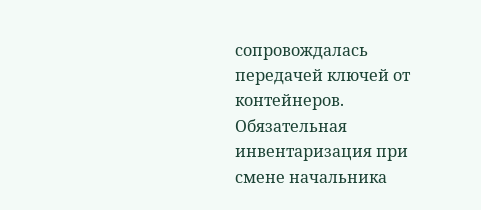сопровождалась передачей ключей от контейнеров. Обязательная инвентаризация при смене начальника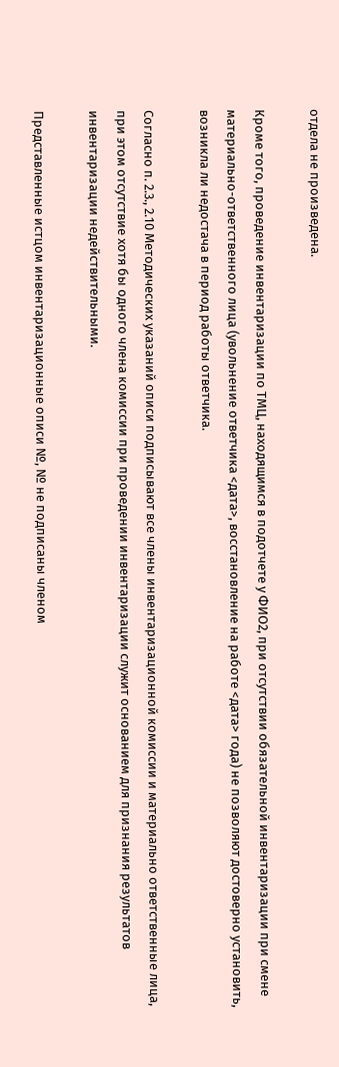отдела не произведена.

Кроме того, проведение инвентаризации по ТМЦ, находящимся в подотчете у ФИО2, при отсутствии обязательной инвентаризации при смене материально-ответственного лица (увольнение ответчика <дата>, восстановление на работе <дата> года) не позволяют достоверно установить, возникла ли недостача в период работы ответчика.

Согласно п. 2.3., 2.10 Методических указаний описи подписывают все члены инвентаризационной комиссии и материально ответственные лица, при этом отсутствие хотя бы одного члена комиссии при проведении инвентаризации служит основанием для признания результатов инвентаризации недействительными.

Представленные истцом инвентаризационные описи №, № не подписаны членом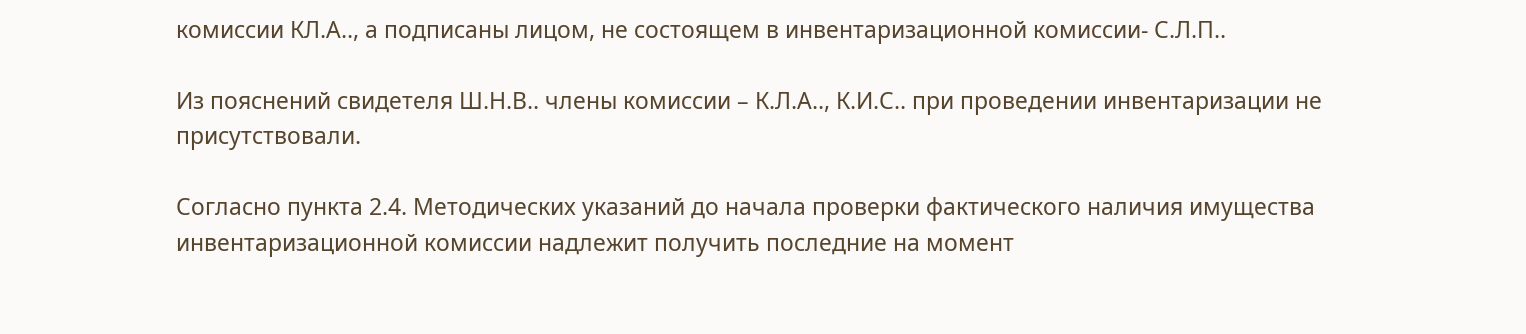комиссии КЛ.А.., а подписаны лицом, не состоящем в инвентаризационной комиссии- С.Л.П..

Из пояснений свидетеля Ш.Н.В.. члены комиссии – К.Л.А.., К.И.С.. при проведении инвентаризации не присутствовали.

Согласно пункта 2.4. Методических указаний до начала проверки фактического наличия имущества инвентаризационной комиссии надлежит получить последние на момент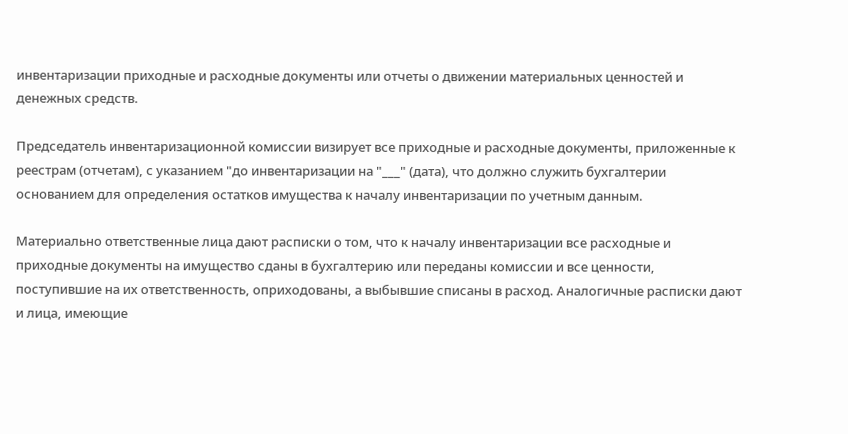инвентаризации приходные и расходные документы или отчеты о движении материальных ценностей и денежных средств.

Председатель инвентаризационной комиссии визирует все приходные и расходные документы, приложенные к реестрам (отчетам), с указанием "до инвентаризации на "___" (дата), что должно служить бухгалтерии основанием для определения остатков имущества к началу инвентаризации по учетным данным.

Материально ответственные лица дают расписки о том, что к началу инвентаризации все расходные и приходные документы на имущество сданы в бухгалтерию или переданы комиссии и все ценности, поступившие на их ответственность, оприходованы, а выбывшие списаны в расход. Аналогичные расписки дают и лица, имеющие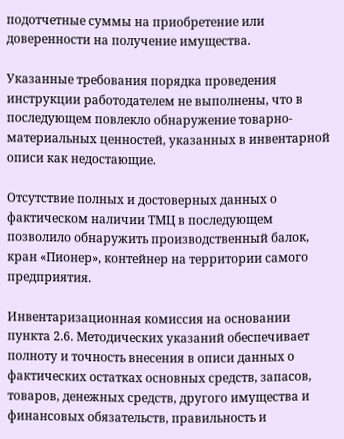подотчетные суммы на приобретение или доверенности на получение имущества.

Указанные требования порядка проведения инструкции работодателем не выполнены, что в последующем повлекло обнаружение товарно-материальных ценностей, указанных в инвентарной описи как недостающие.

Отсутствие полных и достоверных данных о фактическом наличии ТМЦ в последующем позволило обнаружить производственный балок, кран «Пионер», контейнер на территории самого предприятия.

Инвентаризационная комиссия на основании пункта 2.6. Методических указаний обеспечивает полноту и точность внесения в описи данных о фактических остатках основных средств, запасов, товаров, денежных средств, другого имущества и финансовых обязательств, правильность и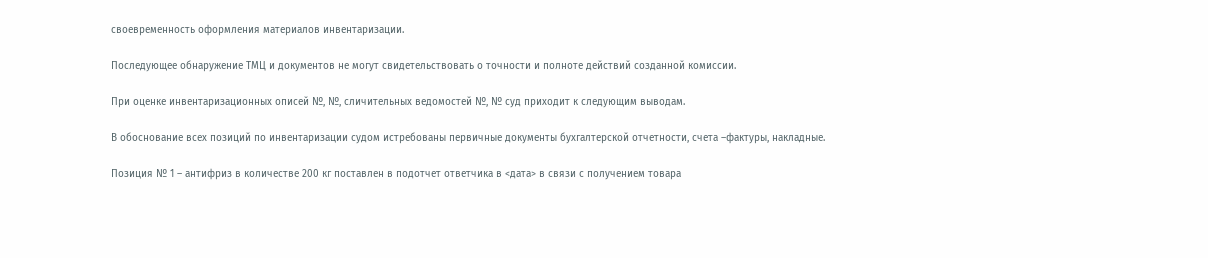своевременность оформления материалов инвентаризации.

Последующее обнаружение ТМЦ и документов не могут свидетельствовать о точности и полноте действий созданной комиссии.

При оценке инвентаризационных описей №, №, сличительных ведомостей №, № суд приходит к следующим выводам.

В обоснование всех позиций по инвентаризации судом истребованы первичные документы бухгалтерской отчетности, счета –фактуры, накладные.

Позиция № 1 – антифриз в количестве 200 кг поставлен в подотчет ответчика в <дата> в связи с получением товара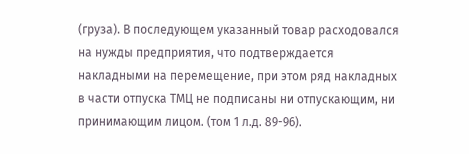(груза). В последующем указанный товар расходовался на нужды предприятия, что подтверждается накладными на перемещение, при этом ряд накладных в части отпуска ТМЦ не подписаны ни отпускающим, ни принимающим лицом. (том 1 л.д. 89-96).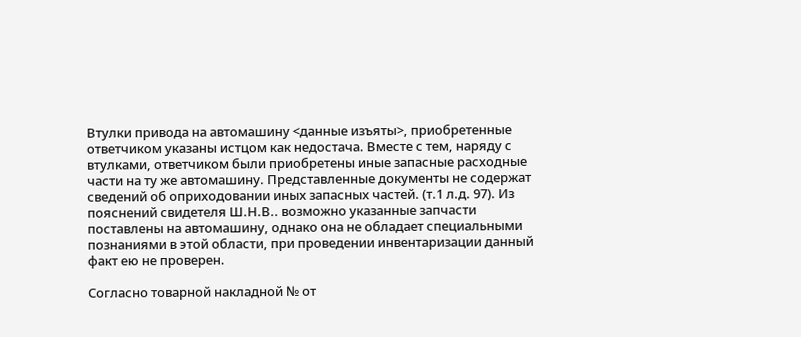Втулки привода на автомашину <данные изъяты>, приобретенные ответчиком указаны истцом как недостача. Вместе с тем, наряду с втулками, ответчиком были приобретены иные запасные расходные части на ту же автомашину. Представленные документы не содержат сведений об оприходовании иных запасных частей. (т.1 л.д. 97). Из пояснений свидетеля Ш.Н.В.. возможно указанные запчасти поставлены на автомашину, однако она не обладает специальными познаниями в этой области, при проведении инвентаризации данный факт ею не проверен.

Согласно товарной накладной № от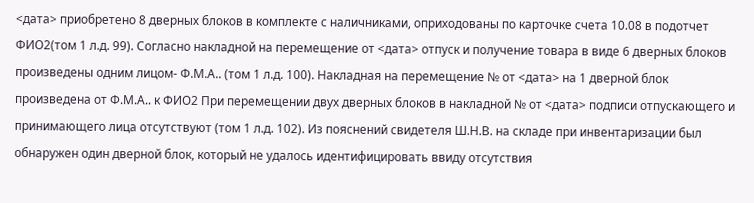<дата> приобретено 8 дверных блоков в комплекте с наличниками, оприходованы по карточке счета 10.08 в подотчет ФИО2(том 1 л.д. 99). Согласно накладной на перемещение от <дата> отпуск и получение товара в виде 6 дверных блоков произведены одним лицом- Ф.М.А.. (том 1 л.д. 100). Накладная на перемещение № от <дата> на 1 дверной блок произведена от Ф.М.А.. к ФИО2 При перемещении двух дверных блоков в накладной № от <дата> подписи отпускающего и принимающего лица отсутствуют (том 1 л.д. 102). Из пояснений свидетеля Ш.Н.В. на складе при инвентаризации был обнаружен один дверной блок, который не удалось идентифицировать ввиду отсутствия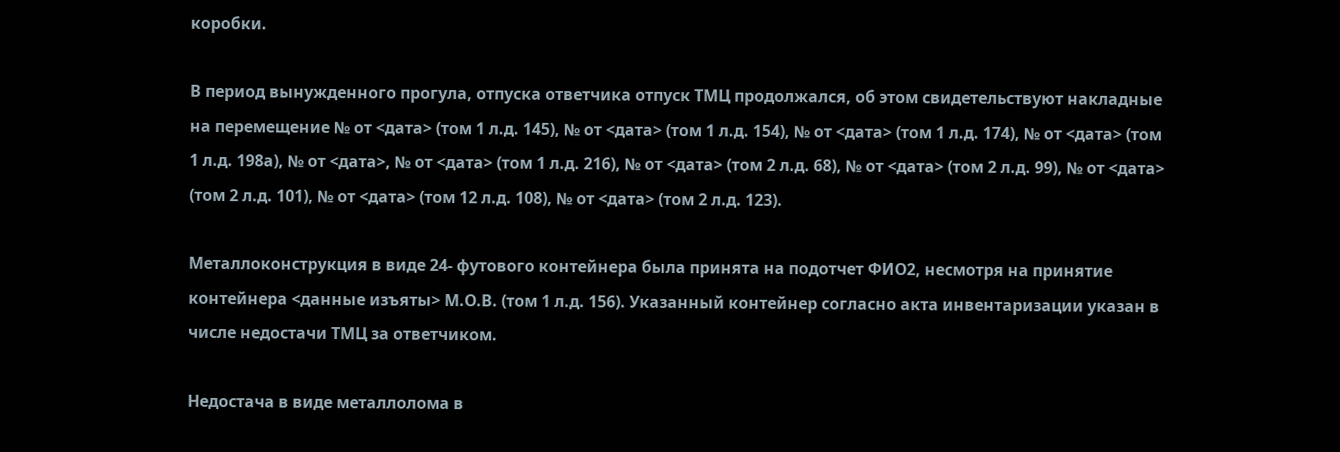коробки.

В период вынужденного прогула, отпуска ответчика отпуск ТМЦ продолжался, об этом свидетельствуют накладные на перемещение № от <дата> (том 1 л.д. 145), № от <дата> (том 1 л.д. 154), № от <дата> (том 1 л.д. 174), № от <дата> (том 1 л.д. 198а), № от <дата>, № от <дата> (том 1 л.д. 216), № от <дата> (том 2 л.д. 68), № от <дата> (том 2 л.д. 99), № от <дата> (том 2 л.д. 101), № от <дата> (том 12 л.д. 108), № от <дата> (том 2 л.д. 123).

Металлоконструкция в виде 24- футового контейнера была принята на подотчет ФИО2, несмотря на принятие контейнера <данные изъяты> М.О.В. (том 1 л.д. 156). Указанный контейнер согласно акта инвентаризации указан в числе недостачи ТМЦ за ответчиком.

Недостача в виде металлолома в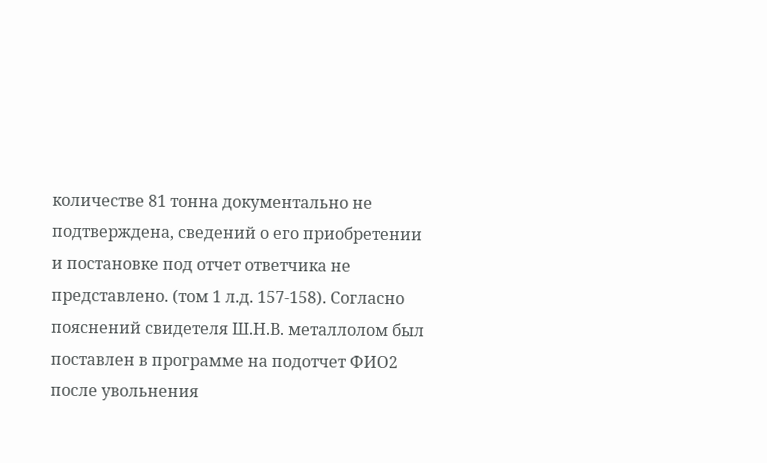количестве 81 тонна документально не подтверждена, сведений о его приобретении и постановке под отчет ответчика не представлено. (том 1 л.д. 157-158). Согласно пояснений свидетеля Ш.Н.В. металлолом был поставлен в программе на подотчет ФИО2 после увольнения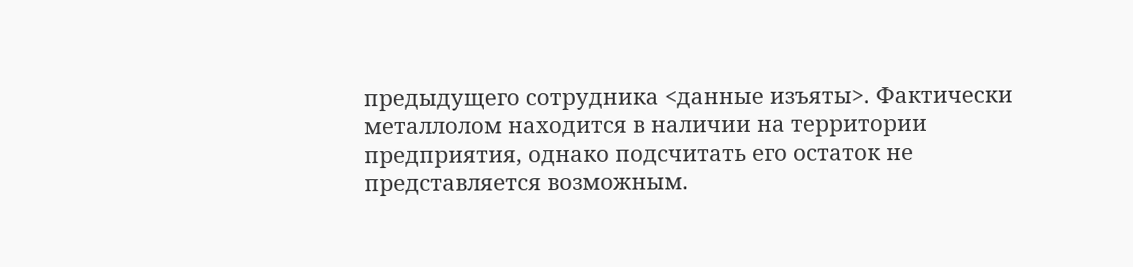предыдущего сотрудника <данные изъяты>. Фактически металлолом находится в наличии на территории предприятия, однако подсчитать его остаток не представляется возможным.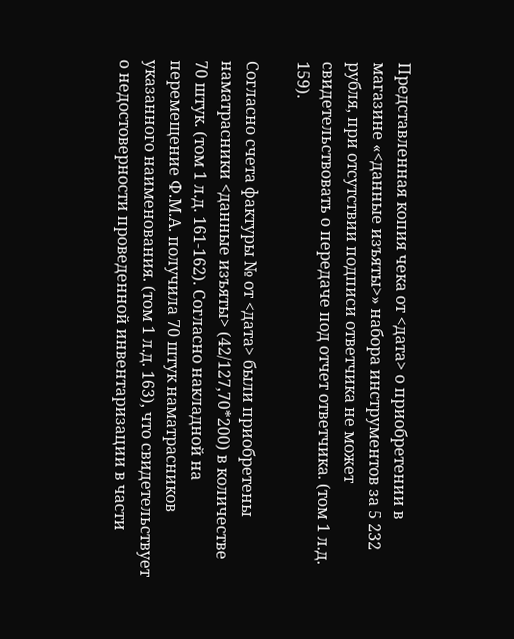Представленная копия чека от <дата> о приобретении в магазине «<данные изъяты>» набора инструментов за 5 232 рубля, при отсутствии подписи ответчика не может свидетельствовать о передаче под отчет ответчика. (том 1 л.д. 159).

Согласно счета фактуры № от <дата> были приобретены наматрасники <данные изъяты> (42/127,70*200) в количестве 70 штук. (том 1 л.д. 161-162). Согласно накладной на перемещение Ф.М.А. получила 70 штук наматрасников указанного наименования. (том 1 л.д. 163), что свидетельствует о недостоверности проведенной инвентаризации в части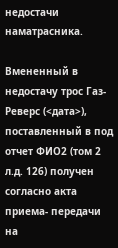недостачи наматрасника.

Вмененный в недостачу трос Газ-Реверс (<дата>), поставленный в под отчет ФИО2 (том 2 л.д. 126) получен согласно акта приема- передачи на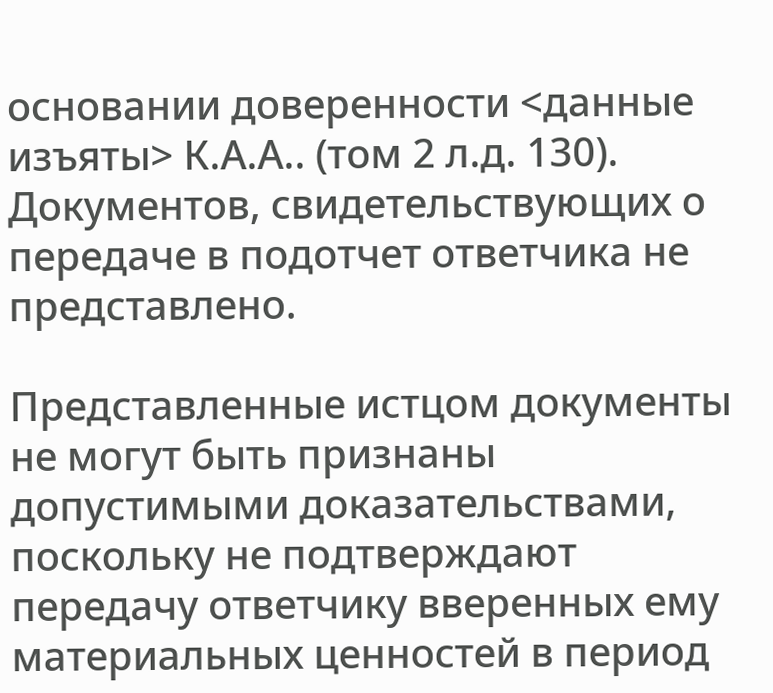основании доверенности <данные изъяты> К.А.А.. (том 2 л.д. 130). Документов, свидетельствующих о передаче в подотчет ответчика не представлено.

Представленные истцом документы не могут быть признаны допустимыми доказательствами, поскольку не подтверждают передачу ответчику вверенных ему материальных ценностей в период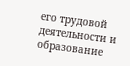его трудовой деятельности и образование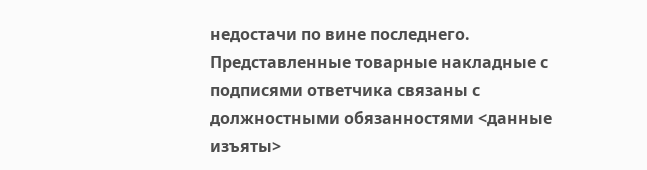недостачи по вине последнего. Представленные товарные накладные с подписями ответчика связаны с должностными обязанностями <данные изъяты>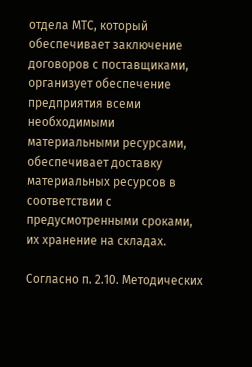отдела МТС, который обеспечивает заключение договоров с поставщиками, организует обеспечение предприятия всеми необходимыми материальными ресурсами, обеспечивает доставку материальных ресурсов в соответствии с предусмотренными сроками, их хранение на складах.

Согласно п. 2.10. Методических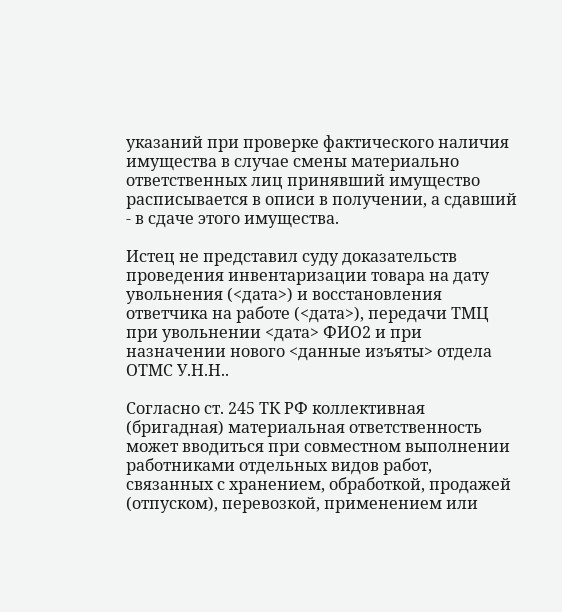указаний при проверке фактического наличия имущества в случае смены материально ответственных лиц принявший имущество расписывается в описи в получении, а сдавший - в сдаче этого имущества.

Истец не представил суду доказательств проведения инвентаризации товара на дату увольнения (<дата>) и восстановления ответчика на работе (<дата>), передачи ТМЦ при увольнении <дата> ФИО2 и при назначении нового <данные изъяты> отдела ОТМС У.Н.Н..

Согласно ст. 245 ТК РФ коллективная (бригадная) материальная ответственность может вводиться при совместном выполнении работниками отдельных видов работ, связанных с хранением, обработкой, продажей (отпуском), перевозкой, применением или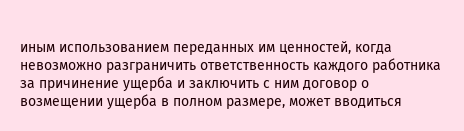иным использованием переданных им ценностей, когда невозможно разграничить ответственность каждого работника за причинение ущерба и заключить с ним договор о возмещении ущерба в полном размере, может вводиться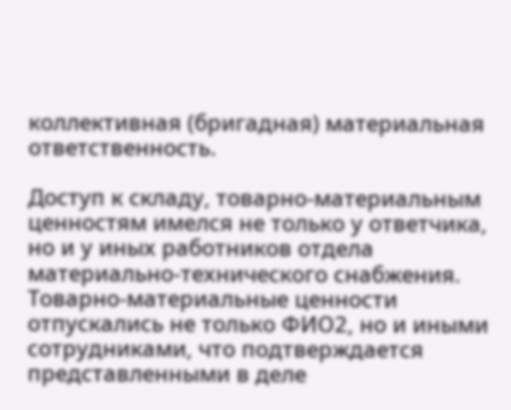коллективная (бригадная) материальная ответственность.

Доступ к складу, товарно-материальным ценностям имелся не только у ответчика, но и у иных работников отдела материально-технического снабжения. Товарно-материальные ценности отпускались не только ФИО2, но и иными сотрудниками, что подтверждается представленными в деле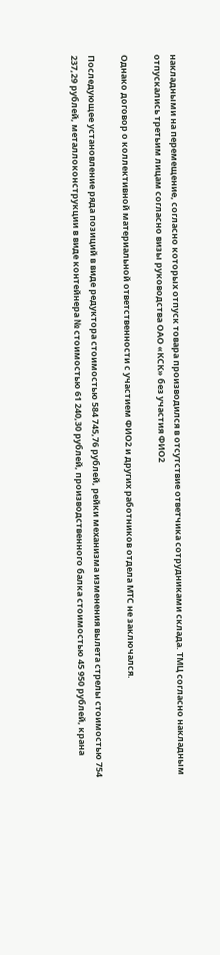накладными на перемещение, согласно которых отпуск товара производился в отсутствие ответчика сотрудниками склада. ТМЦ согласно накладным отпускались третьим лицам согласно визы руководства ОАО «КСК» без участия ФИО2

Однако договор о коллективной материальной ответственности с участием ФИО2 и других работников отдела МТС не заключался.

Последующее установление ряда позиций в виде редуктора стоимостью 584 745,76 рублей, рейки механизма изменения вылета стрелы стоимостью 754 237,29 рублей, металлоконструкции в виде контейнера № стоимостью 61 240,30 рублей, производственного балка стоимостью 45 950 рублей, крана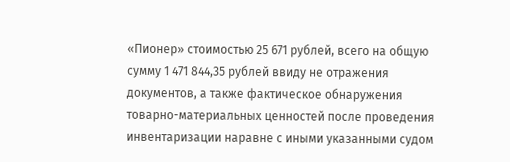«Пионер» стоимостью 25 671 рублей, всего на общую сумму 1 471 844,35 рублей ввиду не отражения документов, а также фактическое обнаружения товарно-материальных ценностей после проведения инвентаризации наравне с иными указанными судом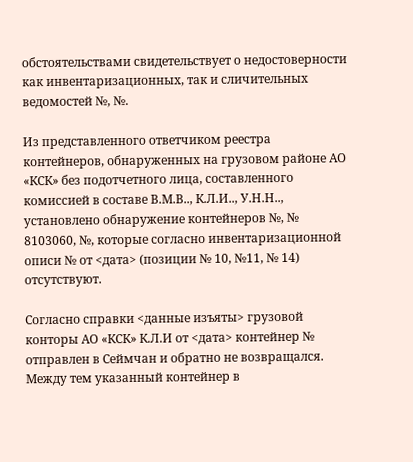обстоятельствами свидетельствует о недостоверности как инвентаризационных, так и сличительных ведомостей №, №.

Из представленного ответчиком реестра контейнеров, обнаруженных на грузовом районе АО «КСК» без подотчетного лица, составленного комиссией в составе В.М.В.., К.Л.И.., У.Н.Н.., установлено обнаружение контейнеров №, № 8103060, №, которые согласно инвентаризационной описи № от <дата> (позиции № 10, №11, № 14) отсутствуют.

Согласно справки <данные изъяты> грузовой конторы АО «КСК» К.Л.И от <дата> контейнер № отправлен в Сеймчан и обратно не возвращался. Между тем указанный контейнер в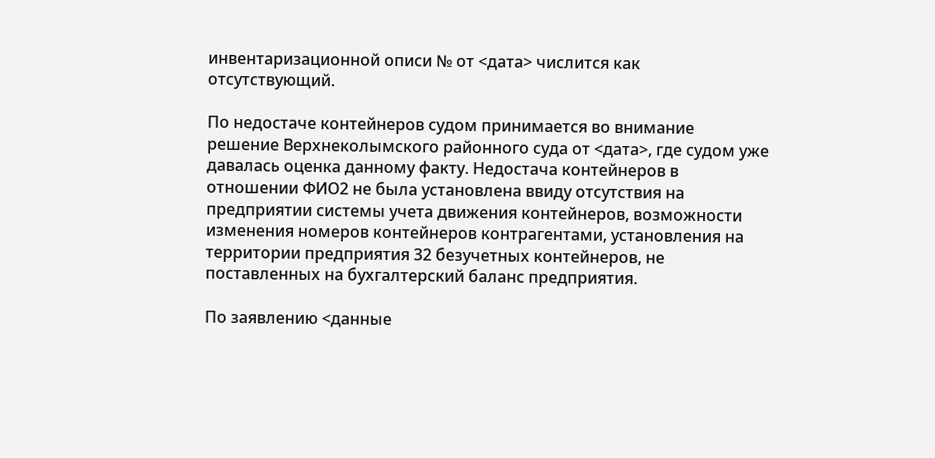инвентаризационной описи № от <дата> числится как отсутствующий.

По недостаче контейнеров судом принимается во внимание решение Верхнеколымского районного суда от <дата>, где судом уже давалась оценка данному факту. Недостача контейнеров в отношении ФИО2 не была установлена ввиду отсутствия на предприятии системы учета движения контейнеров, возможности изменения номеров контейнеров контрагентами, установления на территории предприятия 32 безучетных контейнеров, не поставленных на бухгалтерский баланс предприятия.

По заявлению <данные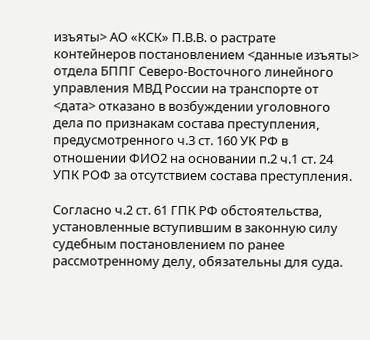изъяты> АО «КСК» П.В.В. о растрате контейнеров постановлением <данные изъяты> отдела БППГ Северо-Восточного линейного управления МВД России на транспорте от <дата> отказано в возбуждении уголовного дела по признакам состава преступления, предусмотренного ч.3 ст. 160 УК РФ в отношении ФИО2 на основании п.2 ч.1 ст. 24 УПК РОФ за отсутствием состава преступления.

Согласно ч.2 ст. 61 ГПК РФ обстоятельства, установленные вступившим в законную силу судебным постановлением по ранее рассмотренному делу, обязательны для суда.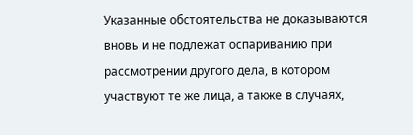Указанные обстоятельства не доказываются вновь и не подлежат оспариванию при рассмотрении другого дела, в котором участвуют те же лица, а также в случаях,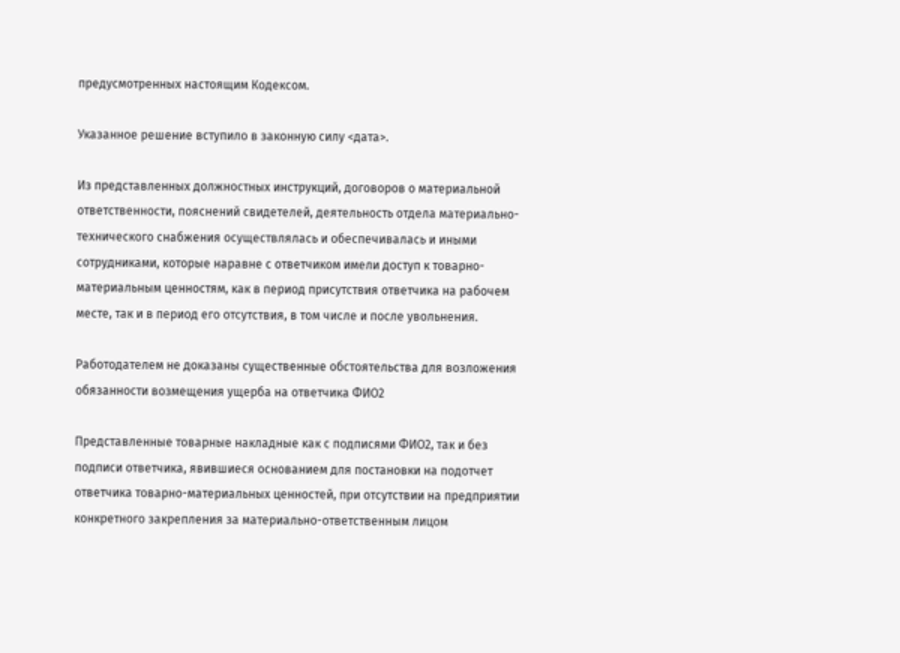предусмотренных настоящим Кодексом.

Указанное решение вступило в законную силу <дата>.

Из представленных должностных инструкций, договоров о материальной ответственности, пояснений свидетелей, деятельность отдела материально- технического снабжения осуществлялась и обеспечивалась и иными сотрудниками, которые наравне с ответчиком имели доступ к товарно-материальным ценностям, как в период присутствия ответчика на рабочем месте, так и в период его отсутствия, в том числе и после увольнения.

Работодателем не доказаны существенные обстоятельства для возложения обязанности возмещения ущерба на ответчика ФИО2

Представленные товарные накладные как с подписями ФИО2, так и без подписи ответчика, явившиеся основанием для постановки на подотчет ответчика товарно-материальных ценностей, при отсутствии на предприятии конкретного закрепления за материально-ответственным лицом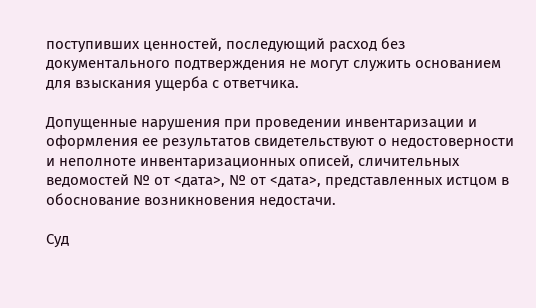поступивших ценностей, последующий расход без документального подтверждения не могут служить основанием для взыскания ущерба с ответчика.

Допущенные нарушения при проведении инвентаризации и оформления ее результатов свидетельствуют о недостоверности и неполноте инвентаризационных описей, сличительных ведомостей № от <дата>, № от <дата>, представленных истцом в обоснование возникновения недостачи.

Суд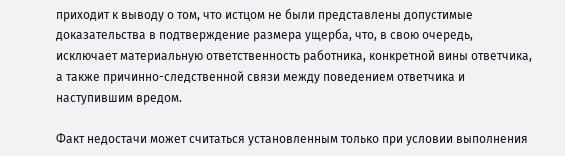приходит к выводу о том, что истцом не были представлены допустимые доказательства в подтверждение размера ущерба, что, в свою очередь, исключает материальную ответственность работника, конкретной вины ответчика, а также причинно-следственной связи между поведением ответчика и наступившим вредом.

Факт недостачи может считаться установленным только при условии выполнения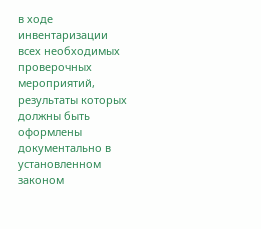в ходе инвентаризации всех необходимых проверочных мероприятий, результаты которых должны быть оформлены документально в установленном законом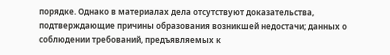порядке. Однако в материалах дела отсутствуют доказательства, подтверждающие причины образования возникшей недостачи; данных о соблюдении требований, предъявляемых к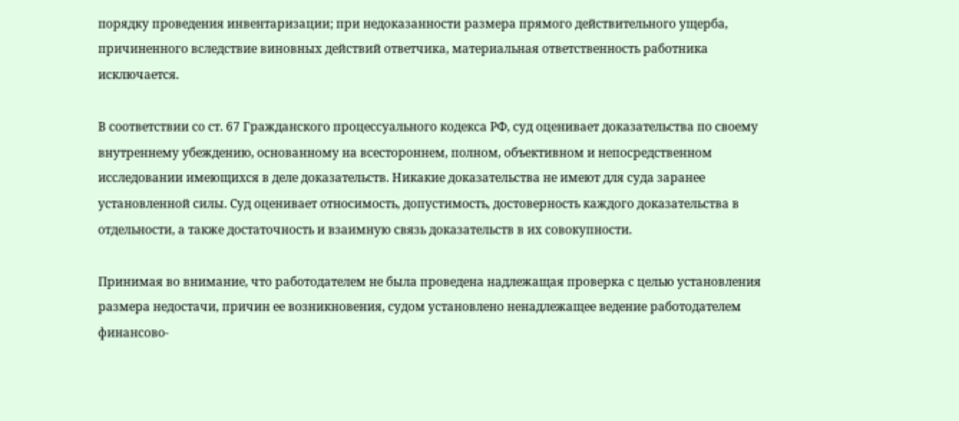порядку проведения инвентаризации; при недоказанности размера прямого действительного ущерба, причиненного вследствие виновных действий ответчика, материальная ответственность работника исключается.

В соответствии со ст. 67 Гражданского процессуального кодекса РФ, суд оценивает доказательства по своему внутреннему убеждению, основанному на всестороннем, полном, объективном и непосредственном исследовании имеющихся в деле доказательств. Никакие доказательства не имеют для суда заранее установленной силы. Суд оценивает относимость, допустимость, достоверность каждого доказательства в отдельности, а также достаточность и взаимную связь доказательств в их совокупности.

Принимая во внимание, что работодателем не была проведена надлежащая проверка с целью установления размера недостачи, причин ее возникновения, судом установлено ненадлежащее ведение работодателем финансово-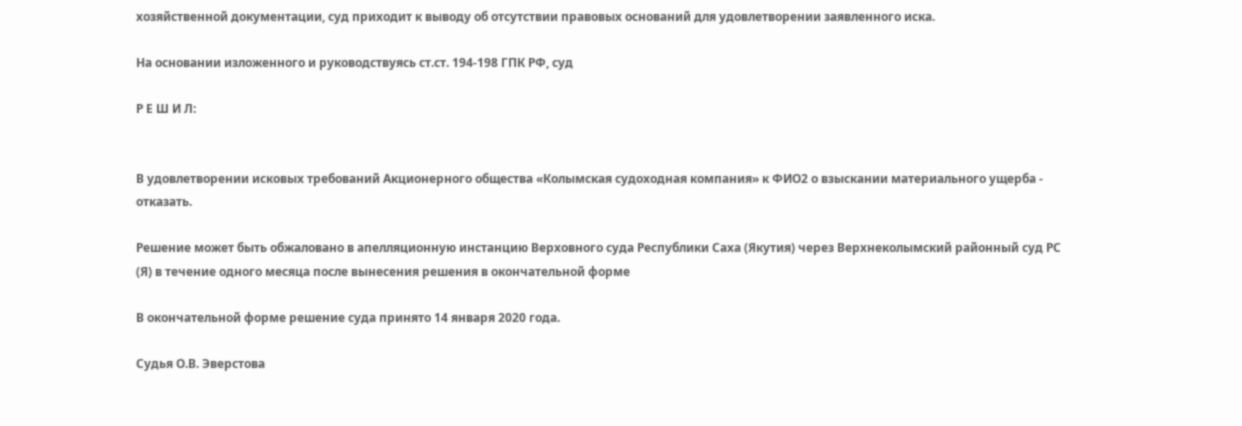хозяйственной документации, суд приходит к выводу об отсутствии правовых оснований для удовлетворении заявленного иска.

На основании изложенного и руководствуясь ст.ст. 194-198 ГПК РФ, суд

Р Е Ш И Л:


В удовлетворении исковых требований Акционерного общества «Колымская судоходная компания» к ФИО2 о взыскании материального ущерба - отказать.

Решение может быть обжаловано в апелляционную инстанцию Верховного суда Республики Саха (Якутия) через Верхнеколымский районный суд РС (Я) в течение одного месяца после вынесения решения в окончательной форме

В окончательной форме решение суда принято 14 января 2020 года.

Судья О.В. Эверстова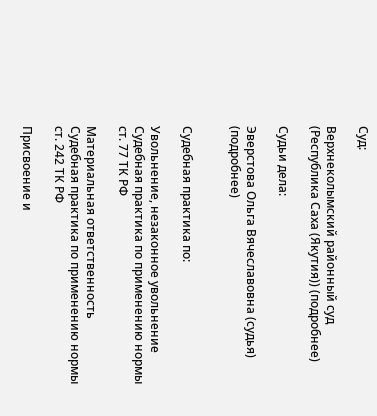Суд:

Верхнеколымский районный суд (Республика Саха (Якутия)) (подробнее)

Судьи дела:

Эверстова Ольга Вячеславовна (судья) (подробнее)


Судебная практика по:

Увольнение, незаконное увольнение
Судебная практика по применению нормы ст. 77 ТК РФ

Материальная ответственность
Судебная практика по применению нормы ст. 242 ТК РФ

Присвоение и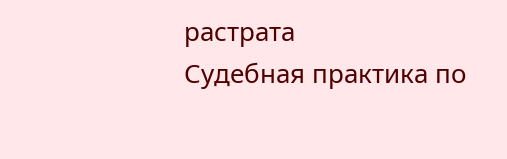растрата
Судебная практика по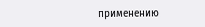применению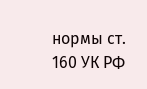нормы ст. 160 УК РФ